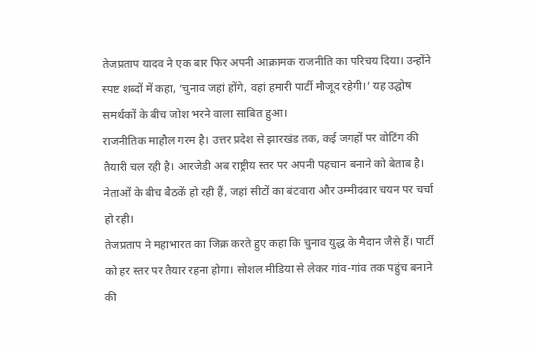तेजप्रताप यादव ने एक बार फिर अपनी आक्रामक राजनीति का परिचय दिया। उन्होंने स्पष्ट शब्दों में कहा, ‘चुनाव जहां होंगे, वहां हमारी पार्टी मौजूद रहेगी।’ यह उद्घोष समर्थकों के बीच जोश भरने वाला साबित हुआ।
राजनीतिक माहौल गरम है। उत्तर प्रदेश से झारखंड तक, कई जगहों पर वोटिंग की तैयारी चल रही है। आरजेडी अब राष्ट्रीय स्तर पर अपनी पहचान बनाने को बेताब है। नेताओं के बीच बैठकें हो रही हैं, जहां सीटों का बंटवारा और उम्मीदवार चयन पर चर्चा हो रही।
तेजप्रताप ने महाभारत का जिक्र करते हुए कहा कि चुनाव युद्ध के मैदान जैसे हैं। पार्टी को हर स्तर पर तैयार रहना होगा। सोशल मीडिया से लेकर गांव-गांव तक पहुंच बनाने की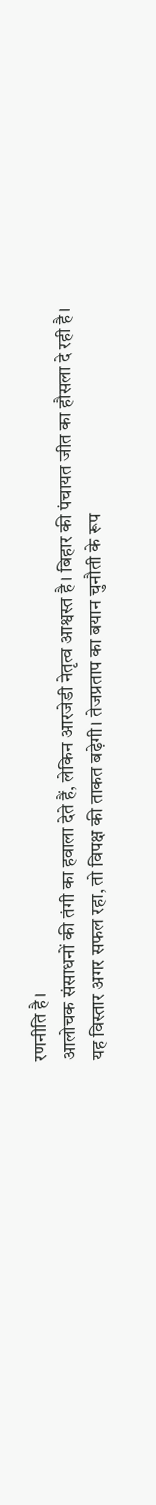रणनीति है।
आलोचक संसाधनों की तंगी का हवाला देते हैं, लेकिन आरजेडी नेतृत्व आश्वस्त है। बिहार की पंचायत जीत का हौसला दे रही है।
यह विस्तार अगर सफल रहा, तो विपक्ष की ताकत बढ़ेगी। तेजप्रताप का बयान चुनौती के रूप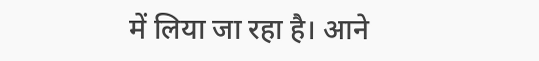में लिया जा रहा है। आने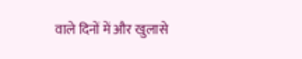वाले दिनों में और खुलासे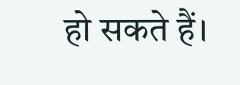हो सकते हैं।